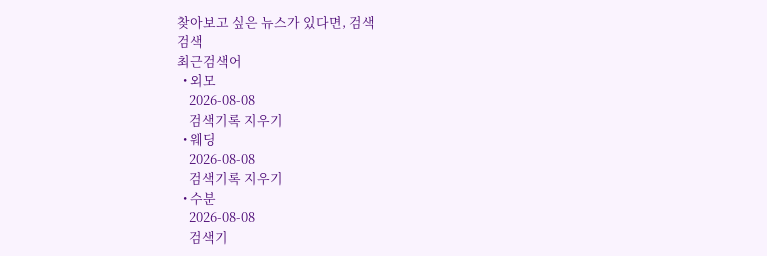찾아보고 싶은 뉴스가 있다면, 검색
검색
최근검색어
  • 외모
    2026-08-08
    검색기록 지우기
  • 웨딩
    2026-08-08
    검색기록 지우기
  • 수분
    2026-08-08
    검색기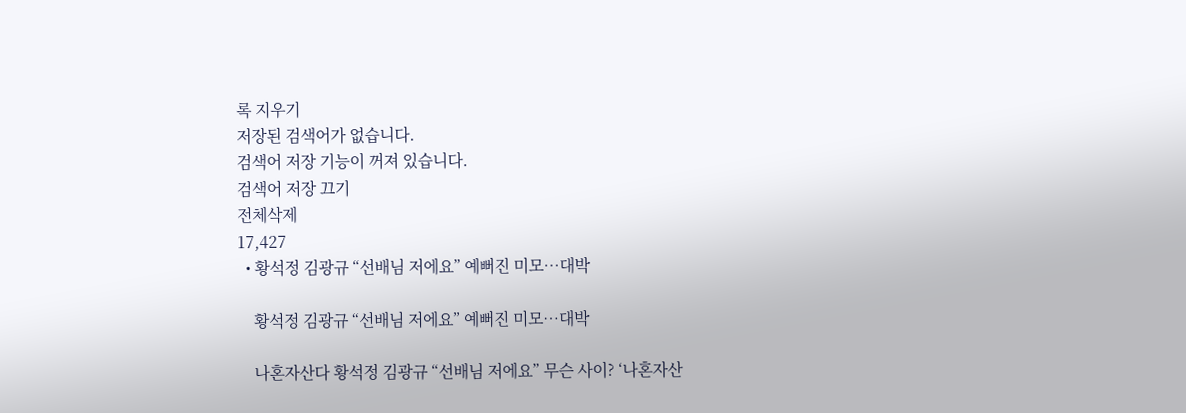록 지우기
저장된 검색어가 없습니다.
검색어 저장 기능이 꺼져 있습니다.
검색어 저장 끄기
전체삭제
17,427
  • 황석정 김광규 “선배님 저에요” 예뻐진 미모…대박

    황석정 김광규 “선배님 저에요” 예뻐진 미모…대박

    나혼자산다 황석정 김광규 “선배님 저에요” 무슨 사이? ‘나혼자산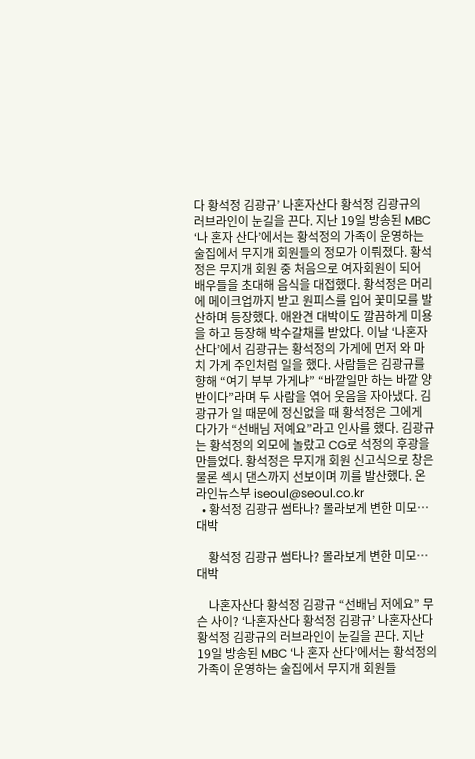다 황석정 김광규’ 나혼자산다 황석정 김광규의 러브라인이 눈길을 끈다. 지난 19일 방송된 MBC ‘나 혼자 산다’에서는 황석정의 가족이 운영하는 술집에서 무지개 회원들의 정모가 이뤄졌다. 황석정은 무지개 회원 중 처음으로 여자회원이 되어 배우들을 초대해 음식을 대접했다. 황석정은 머리에 메이크업까지 받고 원피스를 입어 꽃미모를 발산하며 등장했다. 애완견 대박이도 깔끔하게 미용을 하고 등장해 박수갈채를 받았다. 이날 ‘나혼자산다’에서 김광규는 황석정의 가게에 먼저 와 마치 가게 주인처럼 일을 했다. 사람들은 김광규를 향해 “여기 부부 가게냐” “바깥일만 하는 바깥 양반이다”라며 두 사람을 엮어 웃음을 자아냈다. 김광규가 일 때문에 정신없을 때 황석정은 그에게 다가가 “선배님 저예요”라고 인사를 했다. 김광규는 황석정의 외모에 놀랐고 CG로 석정의 후광을 만들었다. 황석정은 무지개 회원 신고식으로 창은 물론 섹시 댄스까지 선보이며 끼를 발산했다. 온라인뉴스부 iseoul@seoul.co.kr
  • 황석정 김광규 썸타나? 몰라보게 변한 미모…대박

    황석정 김광규 썸타나? 몰라보게 변한 미모…대박

    나혼자산다 황석정 김광규 “선배님 저에요” 무슨 사이? ‘나혼자산다 황석정 김광규’ 나혼자산다 황석정 김광규의 러브라인이 눈길을 끈다. 지난 19일 방송된 MBC ‘나 혼자 산다’에서는 황석정의 가족이 운영하는 술집에서 무지개 회원들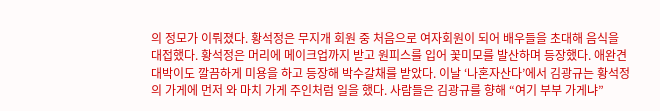의 정모가 이뤄졌다. 황석정은 무지개 회원 중 처음으로 여자회원이 되어 배우들을 초대해 음식을 대접했다. 황석정은 머리에 메이크업까지 받고 원피스를 입어 꽃미모를 발산하며 등장했다. 애완견 대박이도 깔끔하게 미용을 하고 등장해 박수갈채를 받았다. 이날 ‘나혼자산다’에서 김광규는 황석정의 가게에 먼저 와 마치 가게 주인처럼 일을 했다. 사람들은 김광규를 향해 “여기 부부 가게냐”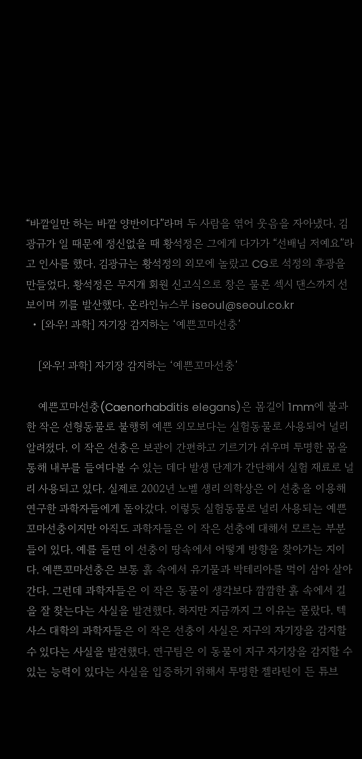“바깥일만 하는 바깥 양반이다”라며 두 사람을 엮어 웃음을 자아냈다. 김광규가 일 때문에 정신없을 때 황석정은 그에게 다가가 “선배님 저예요”라고 인사를 했다. 김광규는 황석정의 외모에 놀랐고 CG로 석정의 후광을 만들었다. 황석정은 무지개 회원 신고식으로 창은 물론 섹시 댄스까지 선보이며 끼를 발산했다. 온라인뉴스부 iseoul@seoul.co.kr
  • [와우! 과학] 자기장 감지하는 ‘예쁜꼬마선충’

    [와우! 과학] 자기장 감지하는 ‘예쁜꼬마선충’

    예쁜꼬마선충(Caenorhabditis elegans)은 몸길이 1mm에 불과한 작은 선형동물로 불행히 예쁜 외모보다는 실험동물로 사용되어 널리 알려졌다. 이 작은 선충은 보관이 간편하고 기르기가 쉬우며 투명한 몸을 통해 내부를 들여다볼 수 있는 데다 발생 단계가 간단해서 실험 재료로 널리 사용되고 있다. 실제로 2002년 노벨 생리 의학상은 이 선충을 이용해 연구한 과학자들에게 돌아갔다. 이렇듯 실험동물로 널리 사용되는 예쁜꼬마선충이지만 아직도 과학자들은 이 작은 선충에 대해서 모르는 부분들이 있다. 예를 들면 이 선충이 땅속에서 어떻게 방향을 찾아가는 지이다. 예쁜꼬마선충은 보통 흙 속에서 유기물과 박테리아를 먹이 삼아 살아간다. 그런데 과학자들은 이 작은 동물이 생각보다 깜깜한 흙 속에서 길을 잘 찾는다는 사실을 발견했다. 하지만 지금까지 그 이유는 몰랐다. 텍사스 대학의 과학자들은 이 작은 선충이 사실은 지구의 자기장을 감지할 수 있다는 사실을 발견했다. 연구팀은 이 동물이 지구 자기장을 감지할 수 있는 능력이 있다는 사실을 입증하기 위해서 투명한 젤라틴이 든 튜브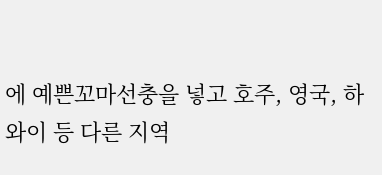에 예쁜꼬마선충을 넣고 호주, 영국, 하와이 등 다른 지역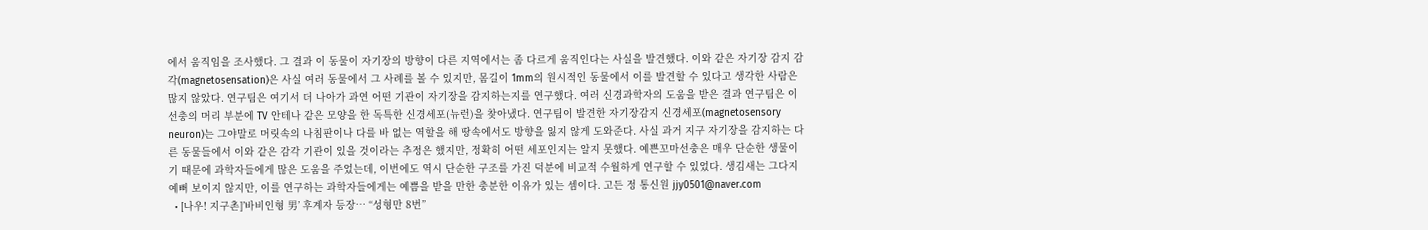에서 움직임을 조사했다. 그 결과 이 동물이 자기장의 방향이 다른 지역에서는 좀 다르게 움직인다는 사실을 발견했다. 이와 같은 자기장 감지 감각(magnetosensation)은 사실 여러 동물에서 그 사례를 볼 수 있지만, 몸길이 1mm의 원시적인 동물에서 이를 발견할 수 있다고 생각한 사람은 많지 않았다. 연구팀은 여기서 더 나아가 과연 어떤 기관이 자기장을 감지하는지를 연구했다. 여러 신경과학자의 도움을 받은 결과 연구팀은 이 선충의 머리 부분에 TV 안테나 같은 모양을 한 독특한 신경세포(뉴런)을 찾아냈다. 연구팀이 발견한 자기장감지 신경세포(magnetosensory neuron)는 그야말로 머릿속의 나침판이나 다를 바 없는 역할을 해 땅속에서도 방향을 잃지 않게 도와준다. 사실 과거 지구 자기장을 감지하는 다른 동물들에서 이와 같은 감각 기관이 있을 것이라는 추정은 했지만, 정확히 어떤 세포인지는 알지 못했다. 예쁜꼬마선충은 매우 단순한 생물이기 때문에 과학자들에게 많은 도움을 주었는데, 이번에도 역시 단순한 구조를 가진 덕분에 비교적 수월하게 연구할 수 있었다. 생김새는 그다지 예뻐 보이지 않지만, 이를 연구하는 과학자들에게는 예쁨을 받을 만한 충분한 이유가 있는 셈이다. 고든 정 통신원 jjy0501@naver.com
  • [나우! 지구촌]’바비인형 男’ 후계자 등장… “성형만 8번”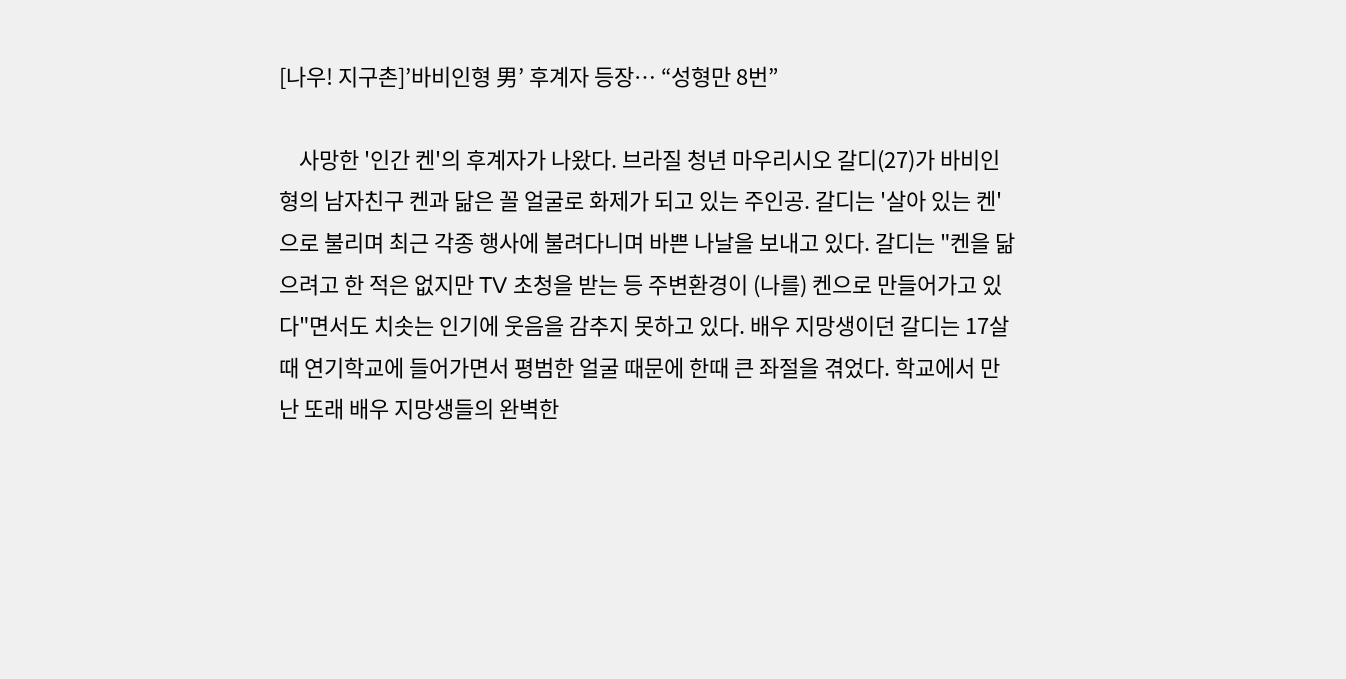[나우! 지구촌]’바비인형 男’ 후계자 등장… “성형만 8번”

    사망한 '인간 켄'의 후계자가 나왔다. 브라질 청년 마우리시오 갈디(27)가 바비인형의 남자친구 켄과 닮은 꼴 얼굴로 화제가 되고 있는 주인공. 갈디는 '살아 있는 켄'으로 불리며 최근 각종 행사에 불려다니며 바쁜 나날을 보내고 있다. 갈디는 "켄을 닮으려고 한 적은 없지만 TV 초청을 받는 등 주변환경이 (나를) 켄으로 만들어가고 있다"면서도 치솟는 인기에 웃음을 감추지 못하고 있다. 배우 지망생이던 갈디는 17살 때 연기학교에 들어가면서 평범한 얼굴 때문에 한때 큰 좌절을 겪었다. 학교에서 만난 또래 배우 지망생들의 완벽한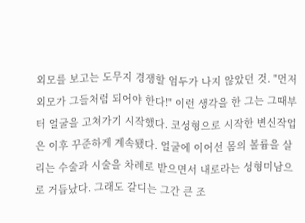외모를 보고는 도무지 경쟁할 엄두가 나지 않았던 것. "먼저 외모가 그들처럼 되어야 한다!" 이런 생각을 한 그는 그때부터 얼굴을 고쳐가기 시작했다. 코성형으로 시작한 변신작업은 이후 꾸준하게 계속됐다. 얼굴에 이어선 몸의 볼륨을 살리는 수술과 시술을 차례로 받으면서 내로라는 성형미남으로 거듭났다. 그래도 갈디는 그간 큰 조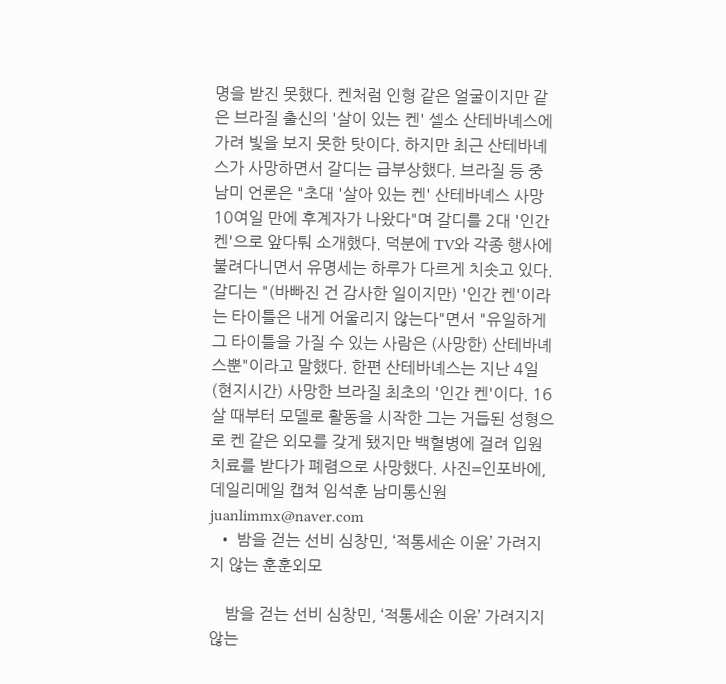명을 받진 못했다. 켄처럼 인형 같은 얼굴이지만 같은 브라질 출신의 '살이 있는 켄' 셀소 산테바녜스에 가려 빛을 보지 못한 탓이다. 하지만 최근 산테바녜스가 사망하면서 갈디는 급부상했다. 브라질 등 중남미 언론은 "초대 '살아 있는 켄' 산테바녜스 사망 10여일 만에 후계자가 나왔다"며 갈디를 2대 '인간 켄'으로 앞다퉈 소개했다. 덕분에 TV와 각종 행사에 불려다니면서 유명세는 하루가 다르게 치솟고 있다. 갈디는 "(바빠진 건 감사한 일이지만) '인간 켄'이라는 타이틀은 내게 어울리지 않는다"면서 "유일하게 그 타이틀을 가질 수 있는 사람은 (사망한) 산테바녜스뿐"이라고 말했다. 한편 산테바녜스는 지난 4일(현지시간) 사망한 브라질 최초의 '인간 켄'이다. 16살 때부터 모델로 활동을 시작한 그는 거듭된 성형으로 켄 같은 외모를 갖게 됐지만 백혈병에 걸려 입원치료를 받다가 폐렴으로 사망했다. 사진=인포바에, 데일리메일 캡쳐 임석훈 남미통신원 juanlimmx@naver.com
  • 밤을 걷는 선비 심창민, ‘적통세손 이윤’ 가려지지 않는 훈훈외모

    밤을 걷는 선비 심창민, ‘적통세손 이윤’ 가려지지 않는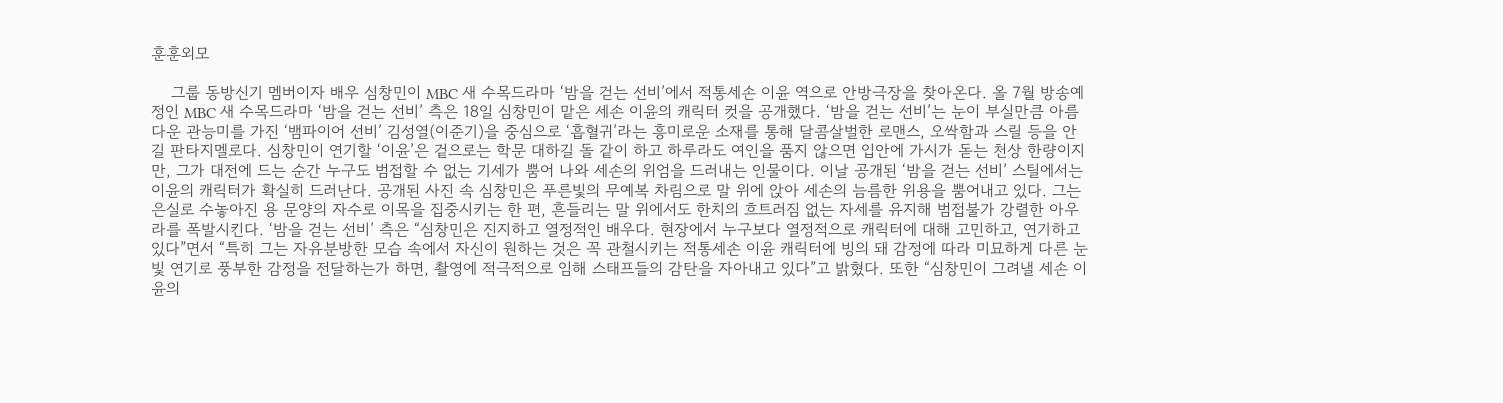훈훈외모

    그룹 동방신기 멤버이자 배우 심창민이 MBC 새 수목드라마 ‘밤을 걷는 선비’에서 적통세손 이윤 역으로 안방극장을 찾아온다. 올 7월 방송예정인 MBC 새 수목드라마 ‘밤을 걷는 선비’ 측은 18일 심창민이 맡은 세손 이윤의 캐릭터 컷을 공개했다. ‘밤을 걷는 선비’는 눈이 부실만큼 아름다운 관능미를 가진 ‘뱀파이어 선비’ 김성열(이준기)을 중심으로 ‘흡혈귀’라는 흥미로운 소재를 통해 달콤살벌한 로맨스, 오싹함과 스릴 등을 안길 판타지멜로다. 심창민이 연기할 ‘이윤’은 겉으로는 학문 대하길 돌 같이 하고 하루라도 여인을 품지 않으면 입안에 가시가 돋는 천상 한량이지만, 그가 대전에 드는 순간 누구도 범접할 수 없는 기세가 뿜어 나와 세손의 위엄을 드러내는 인물이다. 이날 공개된 ‘밤을 걷는 선비’ 스틸에서는 이윤의 캐릭터가 확실히 드러난다. 공개된 사진 속 심창민은 푸른빛의 무예복 차림으로 말 위에 앉아 세손의 늠름한 위용을 뿜어내고 있다. 그는 은실로 수놓아진 용 문양의 자수로 이목을 집중시키는 한 편, 흔들리는 말 위에서도 한치의 흐트러짐 없는 자세를 유지해 범접불가 강렬한 아우라를 폭발시킨다. ‘밤을 걷는 선비’ 측은 “심창민은 진지하고 열정적인 배우다. 현장에서 누구보다 열정적으로 캐릭터에 대해 고민하고, 연기하고 있다”면서 “특히 그는 자유분방한 모습 속에서 자신이 원하는 것은 꼭 관철시키는 적통세손 이윤 캐릭터에 빙의 돼 감정에 따라 미묘하게 다른 눈빛 연기로 풍부한 감정을 전달하는가 하면, 촬영에 적극적으로 임해 스태프들의 감탄을 자아내고 있다”고 밝혔다. 또한 “심창민이 그려낼 세손 이윤의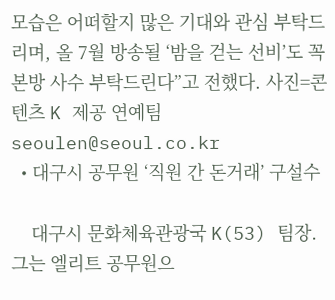모습은 어떠할지 많은 기대와 관심 부탁드리며, 올 7월 방송될 ‘밤을 걷는 선비’도 꼭 본방 사수 부탁드린다”고 전했다. 사진=콘텐츠 K 제공 연예팀 seoulen@seoul.co.kr
  • 대구시 공무원 ‘직원 간 돈거래’ 구설수

    대구시 문화체육관광국 K(53) 팀장. 그는 엘리트 공무원으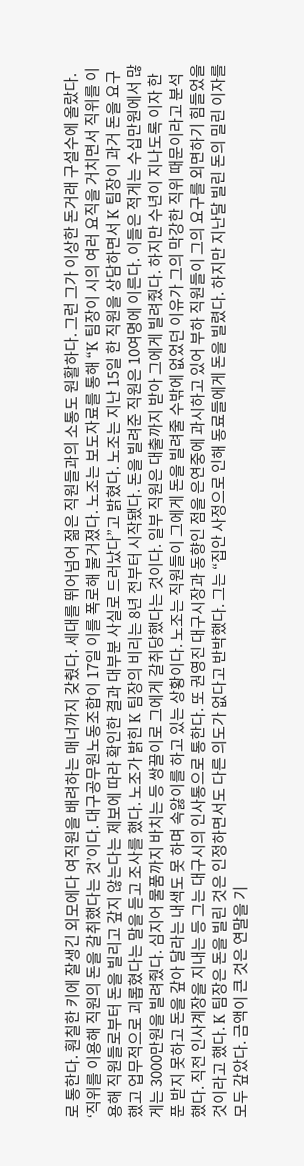로 통한다. 훤칠한 키에 잘생긴 외모에다 여직원을 배려하는 매너까지 갖췄다. 세대를 뛰어넘어 젊은 직원들과의 소통도 원활하다. 그런 그가 이상한 돈거래 구설수에 올랐다. ‘직위를 이용해 직원의 돈을 갈취했다는 것’이다. 대구공무원노동조합이 17일 이를 폭로해 불거졌다. 노조는 보도자료를 통해 “K 팀장이 시의 여러 요직을 거치면서 직위를 이용해 직원들로부터 돈을 빌리고 갚지 않는다는 제보에 따라 확인한 결과 대부분 사실로 드러났다”고 밝혔다. 노조는 지난 15일 한 직원을 상담하면서 K 팀장이 과거 돈을 요구했고 업무적으로 괴롭혔다는 말을 듣고 조사를 했다. 노조가 밝힌 K 팀장의 비리는 8년 전부터 시작됐다. 돈을 빌려준 직원은 10여명에 이른다. 이들은 적게는 수십만원에서 많게는 3000만원을 빌려줬다. 심지어 물품까지 바치는 등 쌍끌이로 그에게 갈취당했다는 것이다. 일부 직원은 대출까지 받아 그에게 빌려줬다. 하지만 수년이 지나도록 이자 한푼 받지 못하고 돈을 갚아 달라는 내색도 못 하며 속앓이를 하고 있는 상황이다. 노조는 직원들이 그에게 돈을 빌려줄 수밖에 없었던 이유가 그의 막강한 직위 때문이라고 분석했다. 직전 인사계장을 지내는 등 그는 대구시의 인사통으로 통한다. 또 권영진 대구시장과 동향인 점을 은연중에 과시하고 있어 부하 직원들이 그의 요구를 외면하기 힘들었을 것이라고 했다. K 팀장은 돈을 빌린 것은 인정하면서도 다른 의도가 없다고 반박했다. 그는 “집안 사정으로 인해 동료들에게 돈을 빌렸다. 하지만 지난달 빌린 돈의 밀린 이자를 모두 갚았다. 금액이 큰 것은 연말을 기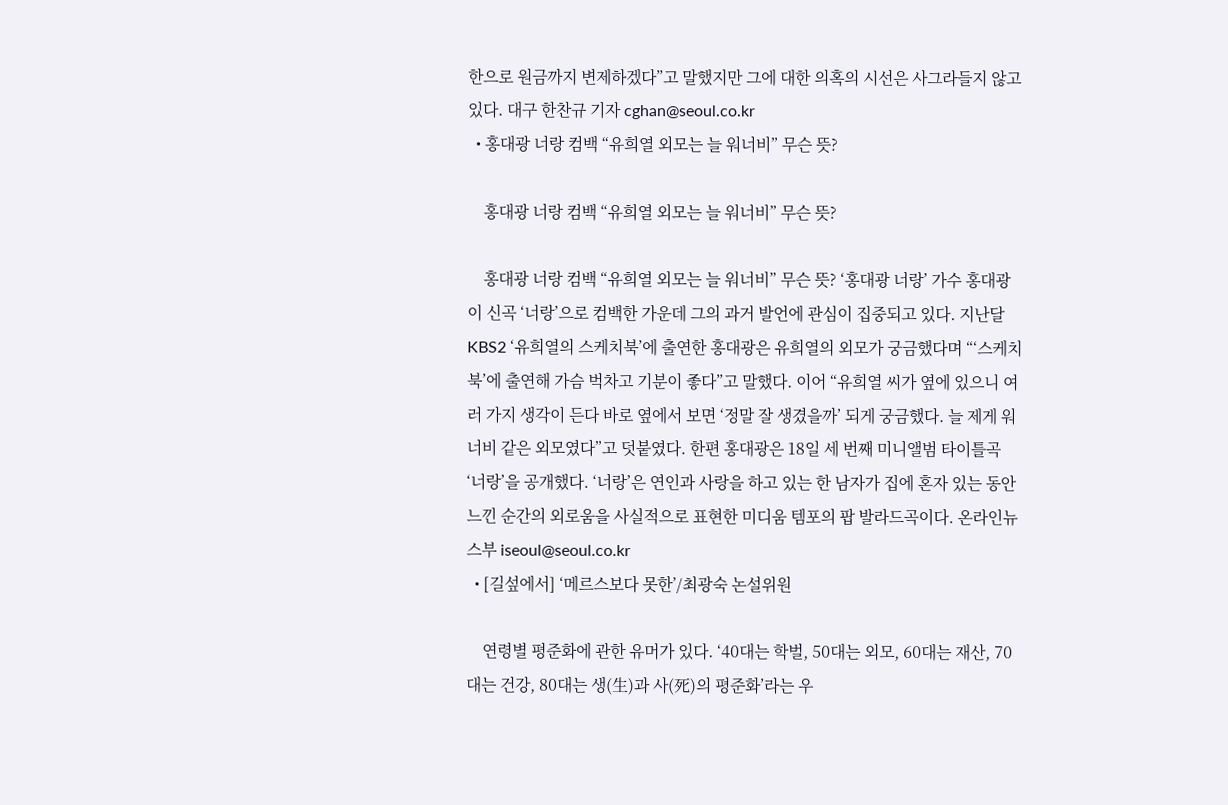한으로 원금까지 변제하겠다”고 말했지만 그에 대한 의혹의 시선은 사그라들지 않고 있다. 대구 한찬규 기자 cghan@seoul.co.kr
  • 홍대광 너랑 컴백 “유희열 외모는 늘 워너비” 무슨 뜻?

    홍대광 너랑 컴백 “유희열 외모는 늘 워너비” 무슨 뜻?

    홍대광 너랑 컴백 “유희열 외모는 늘 워너비” 무슨 뜻? ‘홍대광 너랑’ 가수 홍대광이 신곡 ‘너랑’으로 컴백한 가운데 그의 과거 발언에 관심이 집중되고 있다. 지난달 KBS2 ‘유희열의 스케치북’에 출연한 홍대광은 유희열의 외모가 궁금했다며 “‘스케치북’에 출연해 가슴 벅차고 기분이 좋다”고 말했다. 이어 “유희열 씨가 옆에 있으니 여러 가지 생각이 든다 바로 옆에서 보면 ‘정말 잘 생겼을까’ 되게 궁금했다. 늘 제게 워너비 같은 외모였다”고 덧붙였다. 한편 홍대광은 18일 세 번째 미니앨범 타이틀곡 ‘너랑’을 공개했다. ‘너랑’은 연인과 사랑을 하고 있는 한 남자가 집에 혼자 있는 동안 느낀 순간의 외로움을 사실적으로 표현한 미디움 템포의 팝 발라드곡이다. 온라인뉴스부 iseoul@seoul.co.kr
  • [길섶에서] ‘메르스보다 못한’/최광숙 논설위원

    연령별 평준화에 관한 유머가 있다. ‘40대는 학벌, 50대는 외모, 60대는 재산, 70대는 건강, 80대는 생(生)과 사(死)의 평준화’라는 우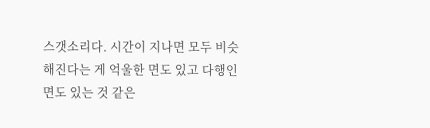스갯소리다. 시간이 지나면 모두 비슷해진다는 게 억울한 면도 있고 다행인 면도 있는 것 같은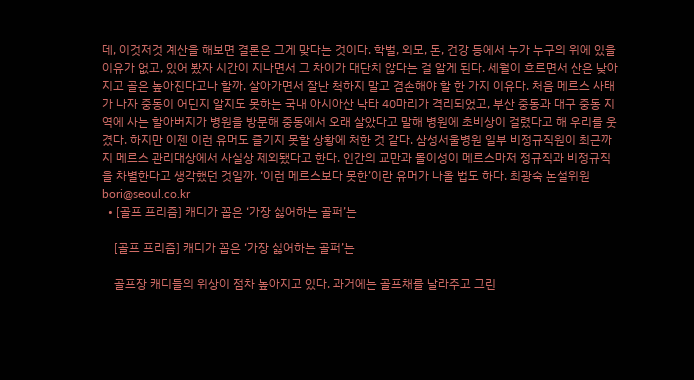데, 이것저것 계산을 해보면 결론은 그게 맞다는 것이다. 학벌, 외모, 돈, 건강 등에서 누가 누구의 위에 있을 이유가 없고, 있어 봤자 시간이 지나면서 그 차이가 대단치 않다는 걸 알게 된다. 세월이 흐르면서 산은 낮아지고 골은 높아진다고나 할까. 살아가면서 잘난 척하지 말고 겸손해야 할 한 가지 이유다. 처음 메르스 사태가 나자 중동이 어딘지 알지도 못하는 국내 아시아산 낙타 40마리가 격리되었고, 부산 중동과 대구 중동 지역에 사는 할아버지가 병원을 방문해 중동에서 오래 살았다고 말해 병원에 초비상이 걸렸다고 해 우리를 웃겼다. 하지만 이젠 이런 유머도 즐기지 못할 상황에 처한 것 같다. 삼성서울병원 일부 비정규직원이 최근까지 메르스 관리대상에서 사실상 제외됐다고 한다. 인간의 교만과 몰이성이 메르스마저 정규직과 비정규직을 차별한다고 생각했던 것일까. ‘이런 메르스보다 못한’이란 유머가 나올 법도 하다. 최광숙 논설위원 bori@seoul.co.kr
  • [골프 프리즘] 캐디가 꼽은 ‘가장 싫어하는 골퍼’는

    [골프 프리즘] 캐디가 꼽은 ‘가장 싫어하는 골퍼’는

    골프장 캐디들의 위상이 점차 높아지고 있다. 과거에는 골프채를 날라주고 그린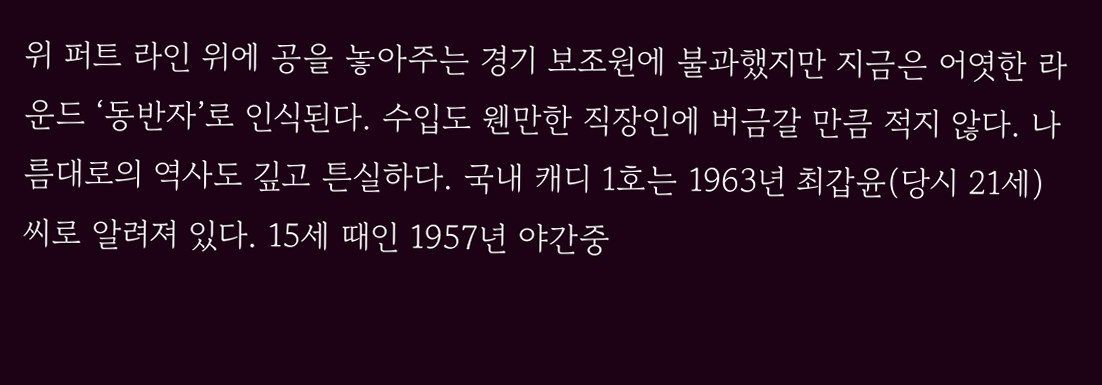위 퍼트 라인 위에 공을 놓아주는 경기 보조원에 불과했지만 지금은 어엿한 라운드 ‘동반자’로 인식된다. 수입도 웬만한 직장인에 버금갈 만큼 적지 않다. 나름대로의 역사도 깊고 튼실하다. 국내 캐디 1호는 1963년 최갑윤(당시 21세)씨로 알려져 있다. 15세 때인 1957년 야간중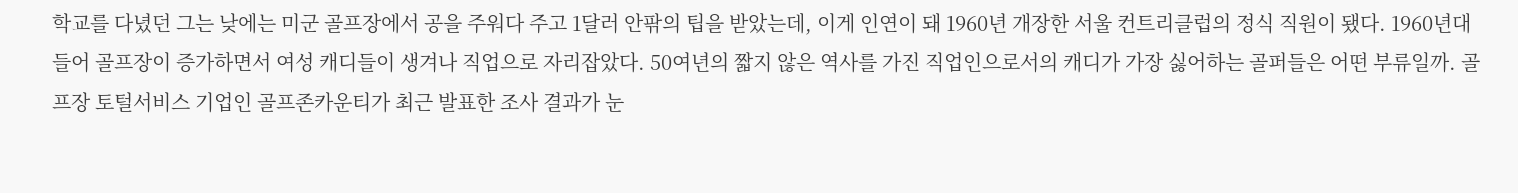학교를 다녔던 그는 낮에는 미군 골프장에서 공을 주워다 주고 1달러 안팎의 팁을 받았는데, 이게 인연이 돼 1960년 개장한 서울 컨트리클럽의 정식 직원이 됐다. 1960년대 들어 골프장이 증가하면서 여성 캐디들이 생겨나 직업으로 자리잡았다. 50여년의 짧지 않은 역사를 가진 직업인으로서의 캐디가 가장 싫어하는 골퍼들은 어떤 부류일까. 골프장 토털서비스 기업인 골프존카운티가 최근 발표한 조사 결과가 눈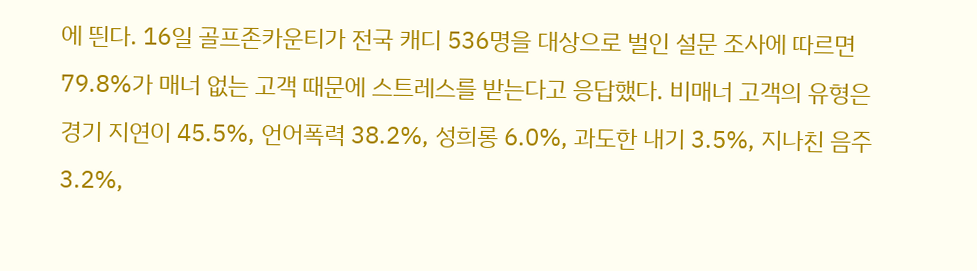에 띈다. 16일 골프존카운티가 전국 캐디 536명을 대상으로 벌인 설문 조사에 따르면 79.8%가 매너 없는 고객 때문에 스트레스를 받는다고 응답했다. 비매너 고객의 유형은 경기 지연이 45.5%, 언어폭력 38.2%, 성희롱 6.0%, 과도한 내기 3.5%, 지나친 음주 3.2%,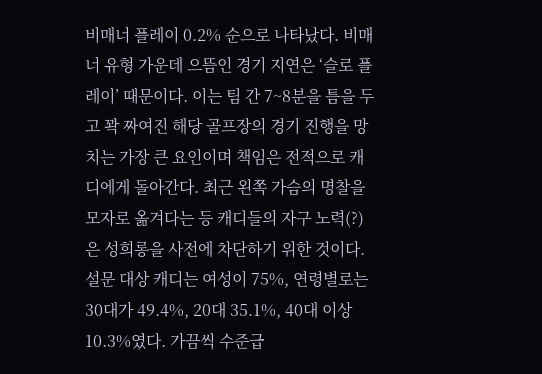비매너 플레이 0.2% 순으로 나타났다. 비매너 유형 가운데 으뜸인 경기 지연은 ‘슬로 플레이’ 때문이다. 이는 팀 간 7~8분을 틈을 두고 꽉 짜여진 해당 골프장의 경기 진행을 망치는 가장 큰 요인이며 책임은 전적으로 캐디에게 돌아간다. 최근 왼쪽 가슴의 명찰을 모자로 옮겨다는 등 캐디들의 자구 노력(?)은 성희롱을 사전에 차단하기 위한 것이다. 설문 대상 캐디는 여성이 75%, 연령별로는 30대가 49.4%, 20대 35.1%, 40대 이상 10.3%였다. 가끔씩 수준급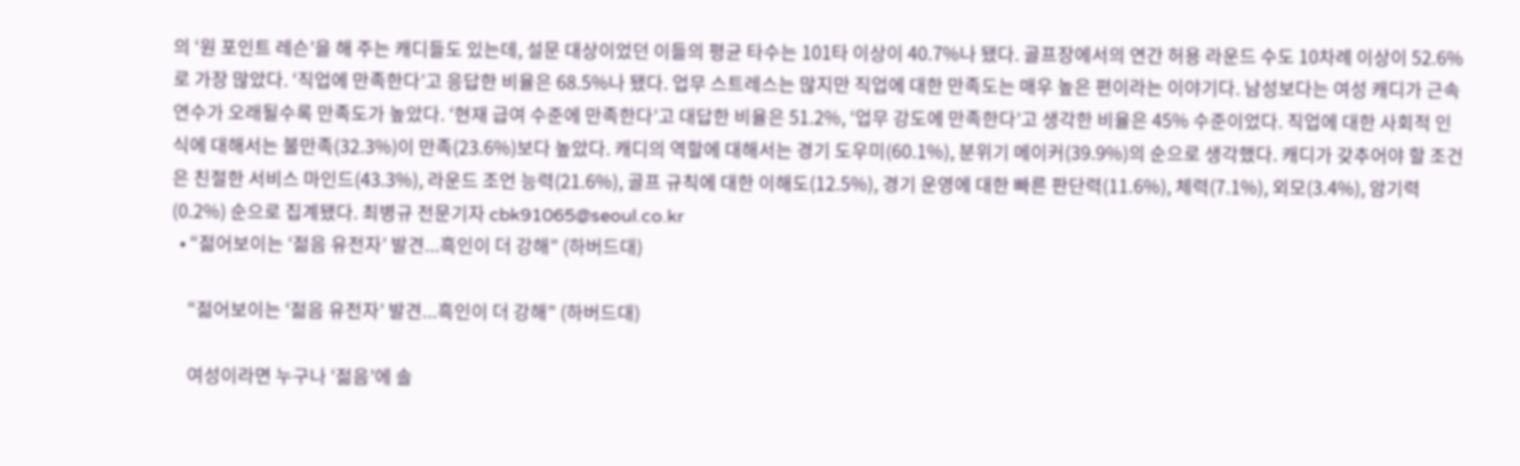의 ‘원 포인트 레슨’을 해 주는 캐디들도 있는데, 설문 대상이었던 이들의 평균 타수는 101타 이상이 40.7%나 됐다. 골프장에서의 연간 허용 라운드 수도 10차례 이상이 52.6%로 가장 많았다. ‘직업에 만족한다’고 응답한 비율은 68.5%나 됐다. 업무 스트레스는 많지만 직업에 대한 만족도는 매우 높은 편이라는 이야기다. 남성보다는 여성 캐디가 근속 연수가 오래될수록 만족도가 높았다. ‘현재 급여 수준에 만족한다’고 대답한 비율은 51.2%, ‘업무 강도에 만족한다’고 생각한 비율은 45% 수준이었다. 직업에 대한 사회적 인식에 대해서는 불만족(32.3%)이 만족(23.6%)보다 높았다. 캐디의 역할에 대해서는 경기 도우미(60.1%), 분위기 메이커(39.9%)의 순으로 생각했다. 캐디가 갖추어야 할 조건은 친절한 서비스 마인드(43.3%), 라운드 조언 능력(21.6%), 골프 규칙에 대한 이해도(12.5%), 경기 운영에 대한 빠른 판단력(11.6%), 체력(7.1%), 외모(3.4%), 암기력(0.2%) 순으로 집계됐다. 최병규 전문기자 cbk91065@seoul.co.kr
  • “젊어보이는 ‘젊음 유전자’ 발견...흑인이 더 강해” (하버드대)

    “젊어보이는 ‘젊음 유전자’ 발견...흑인이 더 강해” (하버드대)

    여성이라면 누구나 ‘젊음’에 솔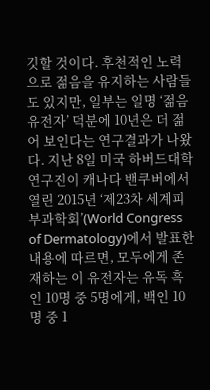깃할 것이다. 후천적인 노력으로 젊음을 유지하는 사람들도 있지만, 일부는 일명 ‘젊음 유전자’ 덕분에 10년은 더 젊어 보인다는 연구결과가 나왔다. 지난 8일 미국 하버드대학 연구진이 캐나다 밴쿠버에서 열린 2015년 ‘제23차 세계피부과학회’(World Congress of Dermatology)에서 발표한 내용에 따르면, 모두에게 존재하는 이 유전자는 유독 흑인 10명 중 5명에게, 백인 10명 중 1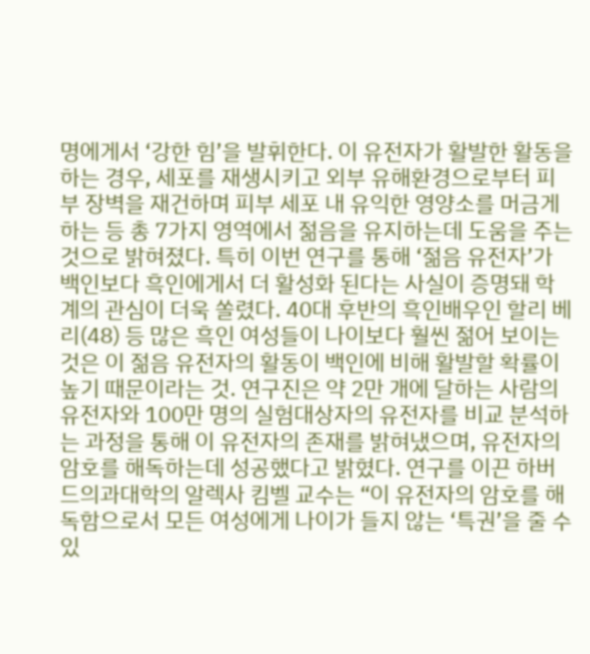명에게서 ‘강한 힘’을 발휘한다. 이 유전자가 활발한 활동을 하는 경우, 세포를 재생시키고 외부 유해환경으로부터 피부 장벽을 재건하며 피부 세포 내 유익한 영양소를 머금게 하는 등 총 7가지 영역에서 젊음을 유지하는데 도움을 주는 것으로 밝혀졌다. 특히 이번 연구를 통해 ‘젊음 유전자’가 백인보다 흑인에게서 더 활성화 된다는 사실이 증명돼 학계의 관심이 더욱 쏠렸다. 40대 후반의 흑인배우인 할리 베리(48) 등 많은 흑인 여성들이 나이보다 훨씬 젊어 보이는 것은 이 젊음 유전자의 활동이 백인에 비해 활발할 확률이 높기 때문이라는 것. 연구진은 약 2만 개에 달하는 사람의 유전자와 100만 명의 실험대상자의 유전자를 비교 분석하는 과정을 통해 이 유전자의 존재를 밝혀냈으며, 유전자의 암호를 해독하는데 성공했다고 밝혔다. 연구를 이끈 하버드의과대학의 알렉사 킴벨 교수는 “이 유전자의 암호를 해독함으로서 모든 여성에게 나이가 들지 않는 ‘특권’을 줄 수 있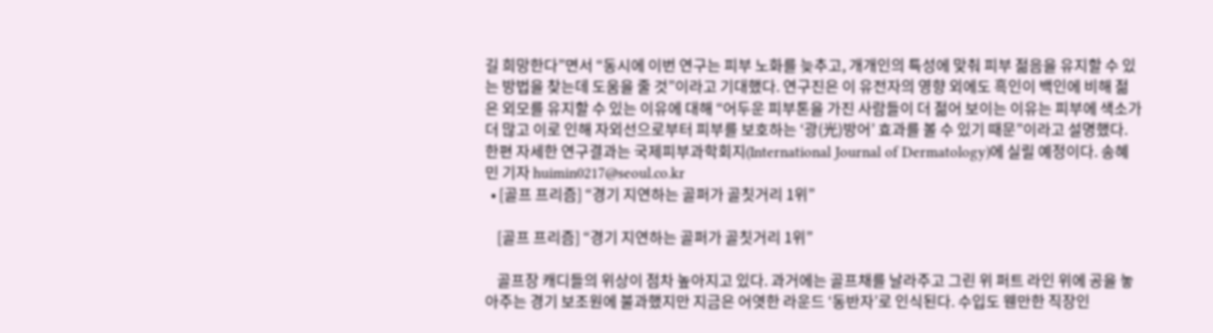길 희망한다”면서 “동시에 이번 연구는 피부 노화를 늦추고, 개개인의 특성에 맞춰 피부 젊음을 유지할 수 있는 방법을 찾는데 도움을 줄 것”이라고 기대했다. 연구진은 이 유전자의 영향 외에도 흑인이 백인에 비해 젊은 외모를 유지할 수 있는 이유에 대해 “어두운 피부톤을 가진 사람들이 더 젊어 보이는 이유는 피부에 색소가 더 많고 이로 인해 자외선으로부터 피부를 보호하는 ‘광(光)방어’ 효과를 볼 수 있기 때문”이라고 설명했다. 한편 자세한 연구결과는 국제피부과학회지(International Journal of Dermatology)에 실릴 예정이다. 송혜민 기자 huimin0217@seoul.co.kr
  • [골프 프리즘] “경기 지연하는 골퍼가 골칫거리 1위”

    [골프 프리즘] “경기 지연하는 골퍼가 골칫거리 1위”

    골프장 캐디들의 위상이 점차 높아지고 있다. 과거에는 골프채를 날라주고 그린 위 퍼트 라인 위에 공을 놓아주는 경기 보조원에 불과했지만 지금은 어엿한 라운드 ‘동반자’로 인식된다. 수입도 웬만한 직장인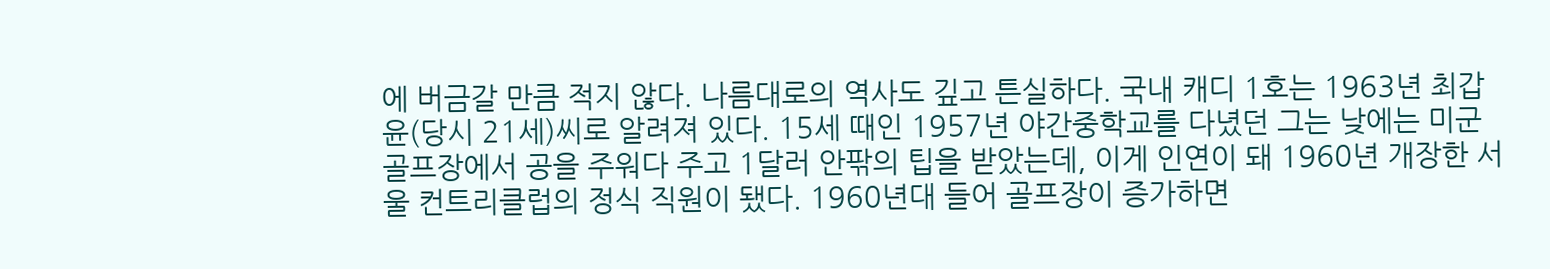에 버금갈 만큼 적지 않다. 나름대로의 역사도 깊고 튼실하다. 국내 캐디 1호는 1963년 최갑윤(당시 21세)씨로 알려져 있다. 15세 때인 1957년 야간중학교를 다녔던 그는 낮에는 미군 골프장에서 공을 주워다 주고 1달러 안팎의 팁을 받았는데, 이게 인연이 돼 1960년 개장한 서울 컨트리클럽의 정식 직원이 됐다. 1960년대 들어 골프장이 증가하면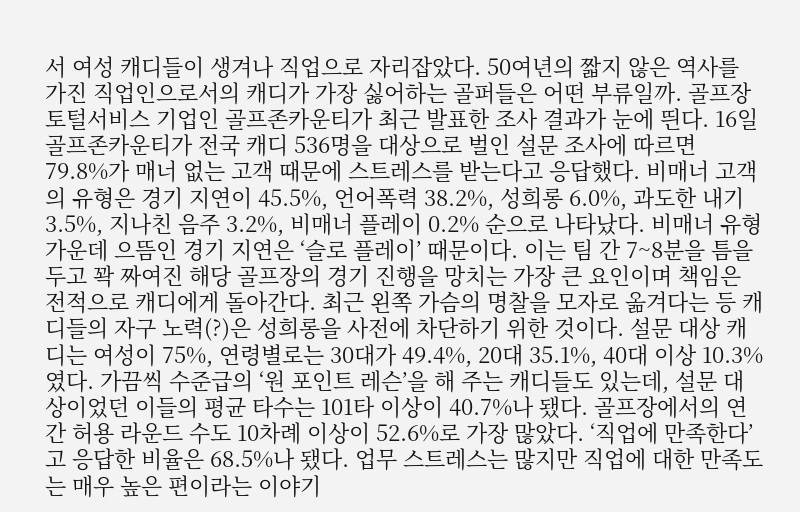서 여성 캐디들이 생겨나 직업으로 자리잡았다. 50여년의 짧지 않은 역사를 가진 직업인으로서의 캐디가 가장 싫어하는 골퍼들은 어떤 부류일까. 골프장 토털서비스 기업인 골프존카운티가 최근 발표한 조사 결과가 눈에 띈다. 16일 골프존카운티가 전국 캐디 536명을 대상으로 벌인 설문 조사에 따르면 79.8%가 매너 없는 고객 때문에 스트레스를 받는다고 응답했다. 비매너 고객의 유형은 경기 지연이 45.5%, 언어폭력 38.2%, 성희롱 6.0%, 과도한 내기 3.5%, 지나친 음주 3.2%, 비매너 플레이 0.2% 순으로 나타났다. 비매너 유형 가운데 으뜸인 경기 지연은 ‘슬로 플레이’ 때문이다. 이는 팀 간 7~8분을 틈을 두고 꽉 짜여진 해당 골프장의 경기 진행을 망치는 가장 큰 요인이며 책임은 전적으로 캐디에게 돌아간다. 최근 왼쪽 가슴의 명찰을 모자로 옮겨다는 등 캐디들의 자구 노력(?)은 성희롱을 사전에 차단하기 위한 것이다. 설문 대상 캐디는 여성이 75%, 연령별로는 30대가 49.4%, 20대 35.1%, 40대 이상 10.3%였다. 가끔씩 수준급의 ‘원 포인트 레슨’을 해 주는 캐디들도 있는데, 설문 대상이었던 이들의 평균 타수는 101타 이상이 40.7%나 됐다. 골프장에서의 연간 허용 라운드 수도 10차례 이상이 52.6%로 가장 많았다. ‘직업에 만족한다’고 응답한 비율은 68.5%나 됐다. 업무 스트레스는 많지만 직업에 대한 만족도는 매우 높은 편이라는 이야기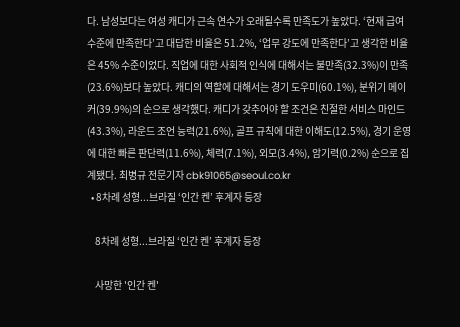다. 남성보다는 여성 캐디가 근속 연수가 오래될수록 만족도가 높았다. ‘현재 급여 수준에 만족한다’고 대답한 비율은 51.2%, ‘업무 강도에 만족한다’고 생각한 비율은 45% 수준이었다. 직업에 대한 사회적 인식에 대해서는 불만족(32.3%)이 만족(23.6%)보다 높았다. 캐디의 역할에 대해서는 경기 도우미(60.1%), 분위기 메이커(39.9%)의 순으로 생각했다. 캐디가 갖추어야 할 조건은 친절한 서비스 마인드(43.3%), 라운드 조언 능력(21.6%), 골프 규칙에 대한 이해도(12.5%), 경기 운영에 대한 빠른 판단력(11.6%), 체력(7.1%), 외모(3.4%), 암기력(0.2%) 순으로 집계됐다. 최병규 전문기자 cbk91065@seoul.co.kr
  • 8차례 성형...브라질 ‘인간 켄’ 후계자 등장

    8차례 성형...브라질 ‘인간 켄’ 후계자 등장

    사망한 '인간 켄'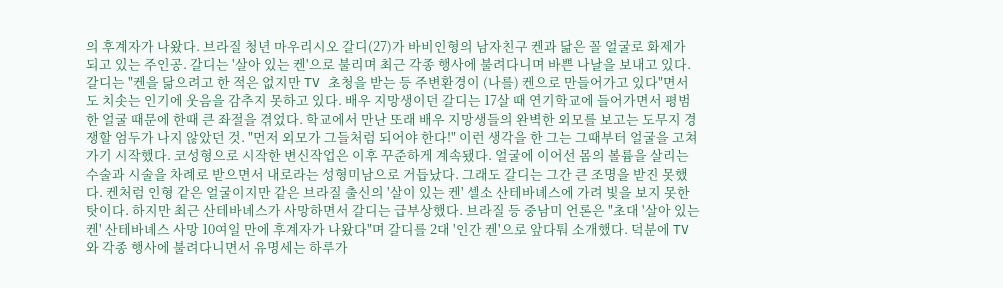의 후계자가 나왔다. 브라질 청년 마우리시오 갈디(27)가 바비인형의 남자친구 켄과 닮은 꼴 얼굴로 화제가 되고 있는 주인공. 갈디는 '살아 있는 켄'으로 불리며 최근 각종 행사에 불려다니며 바쁜 나날을 보내고 있다. 갈디는 "켄을 닮으려고 한 적은 없지만 TV 초청을 받는 등 주변환경이 (나를) 켄으로 만들어가고 있다"면서도 치솟는 인기에 웃음을 감추지 못하고 있다. 배우 지망생이던 갈디는 17살 때 연기학교에 들어가면서 평범한 얼굴 때문에 한때 큰 좌절을 겪었다. 학교에서 만난 또래 배우 지망생들의 완벽한 외모를 보고는 도무지 경쟁할 엄두가 나지 않았던 것. "먼저 외모가 그들처럼 되어야 한다!" 이런 생각을 한 그는 그때부터 얼굴을 고쳐가기 시작했다. 코성형으로 시작한 변신작업은 이후 꾸준하게 계속됐다. 얼굴에 이어선 몸의 볼륨을 살리는 수술과 시술을 차례로 받으면서 내로라는 성형미남으로 거듭났다. 그래도 갈디는 그간 큰 조명을 받진 못했다. 켄처럼 인형 같은 얼굴이지만 같은 브라질 출신의 '살이 있는 켄' 셀소 산테바녜스에 가려 빛을 보지 못한 탓이다. 하지만 최근 산테바녜스가 사망하면서 갈디는 급부상했다. 브라질 등 중남미 언론은 "초대 '살아 있는 켄' 산테바녜스 사망 10여일 만에 후계자가 나왔다"며 갈디를 2대 '인간 켄'으로 앞다퉈 소개했다. 덕분에 TV와 각종 행사에 불려다니면서 유명세는 하루가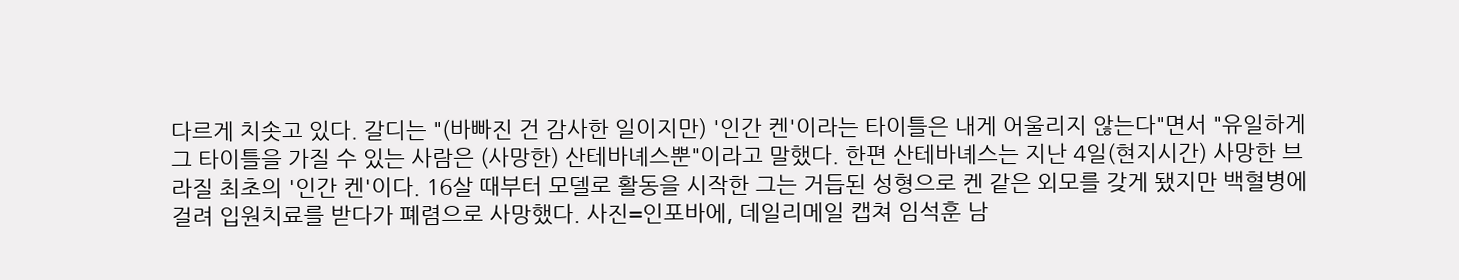다르게 치솟고 있다. 갈디는 "(바빠진 건 감사한 일이지만) '인간 켄'이라는 타이틀은 내게 어울리지 않는다"면서 "유일하게 그 타이틀을 가질 수 있는 사람은 (사망한) 산테바녜스뿐"이라고 말했다. 한편 산테바녜스는 지난 4일(현지시간) 사망한 브라질 최초의 '인간 켄'이다. 16살 때부터 모델로 활동을 시작한 그는 거듭된 성형으로 켄 같은 외모를 갖게 됐지만 백혈병에 걸려 입원치료를 받다가 폐렴으로 사망했다. 사진=인포바에, 데일리메일 캡쳐 임석훈 남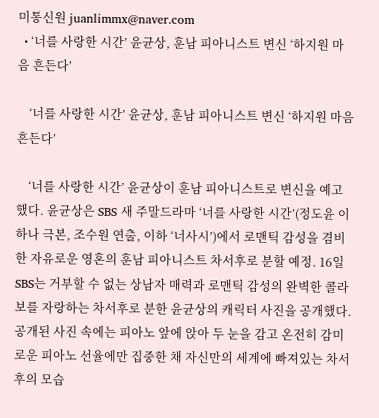미통신원 juanlimmx@naver.com
  • ‘너를 사랑한 시간’ 윤균상, 훈남 피아니스트 변신 ‘하지원 마음 흔든다’

    ‘너를 사랑한 시간’ 윤균상, 훈남 피아니스트 변신 ‘하지원 마음 흔든다’

    ‘너를 사랑한 시간’ 윤균상이 훈남 피아니스트로 변신을 예고했다. 윤균상은 SBS 새 주말드라마 ‘너를 사랑한 시간’(정도윤 이하나 극본, 조수원 연출, 이하 ‘너사시’)에서 로맨틱 감성을 겸비한 자유로운 영혼의 훈남 피아니스트 차서후로 분할 예정. 16일 SBS는 거부할 수 없는 상남자 매력과 로맨틱 감성의 완벽한 콜라보를 자랑하는 차서후로 분한 윤균상의 캐릭터 사진을 공개했다. 공개된 사진 속에는 피아노 앞에 앉아 두 눈을 감고 온전히 감미로운 피아노 선율에만 집중한 채 자신만의 세계에 빠져있는 차서후의 모습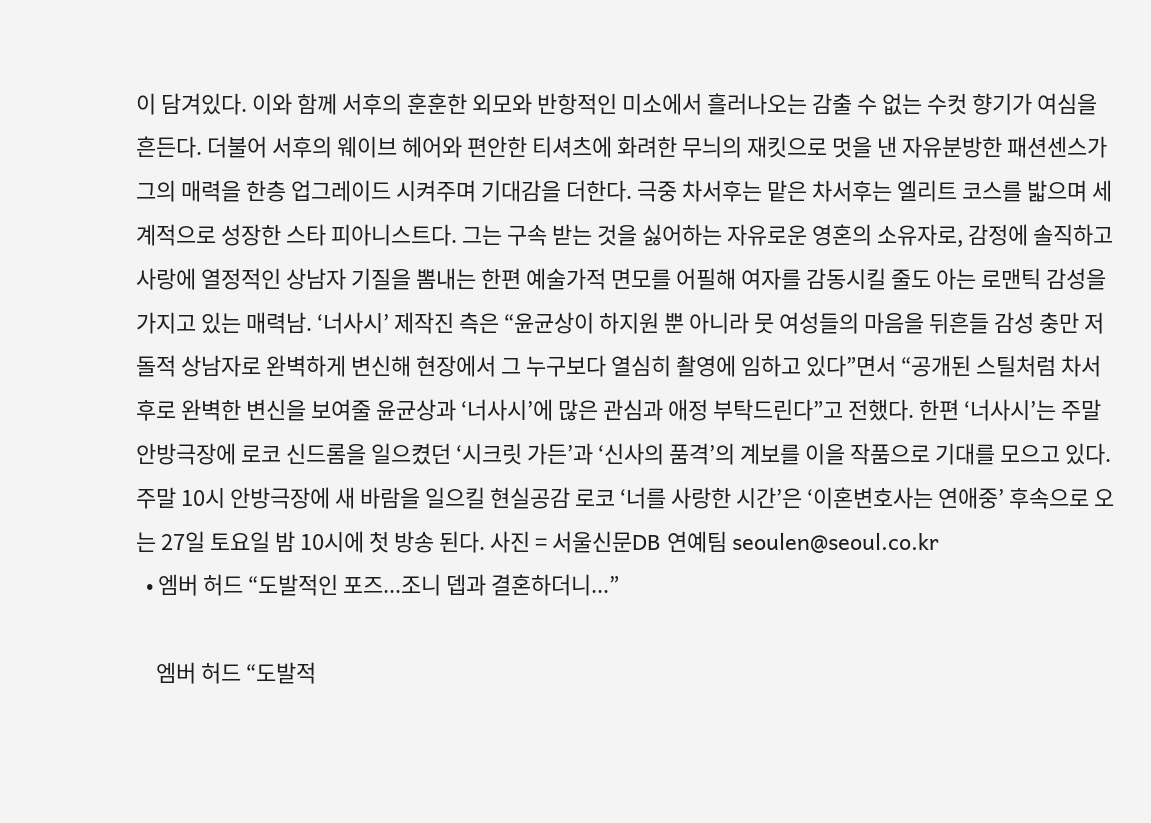이 담겨있다. 이와 함께 서후의 훈훈한 외모와 반항적인 미소에서 흘러나오는 감출 수 없는 수컷 향기가 여심을 흔든다. 더불어 서후의 웨이브 헤어와 편안한 티셔츠에 화려한 무늬의 재킷으로 멋을 낸 자유분방한 패션센스가 그의 매력을 한층 업그레이드 시켜주며 기대감을 더한다. 극중 차서후는 맡은 차서후는 엘리트 코스를 밟으며 세계적으로 성장한 스타 피아니스트다. 그는 구속 받는 것을 싫어하는 자유로운 영혼의 소유자로, 감정에 솔직하고 사랑에 열정적인 상남자 기질을 뽐내는 한편 예술가적 면모를 어필해 여자를 감동시킬 줄도 아는 로맨틱 감성을 가지고 있는 매력남. ‘너사시’ 제작진 측은 “윤균상이 하지원 뿐 아니라 뭇 여성들의 마음을 뒤흔들 감성 충만 저돌적 상남자로 완벽하게 변신해 현장에서 그 누구보다 열심히 촬영에 임하고 있다”면서 “공개된 스틸처럼 차서후로 완벽한 변신을 보여줄 윤균상과 ‘너사시’에 많은 관심과 애정 부탁드린다”고 전했다. 한편 ‘너사시’는 주말 안방극장에 로코 신드롬을 일으켰던 ‘시크릿 가든’과 ‘신사의 품격’의 계보를 이을 작품으로 기대를 모으고 있다. 주말 10시 안방극장에 새 바람을 일으킬 현실공감 로코 ‘너를 사랑한 시간’은 ‘이혼변호사는 연애중’ 후속으로 오는 27일 토요일 밤 10시에 첫 방송 된다. 사진 = 서울신문DB 연예팀 seoulen@seoul.co.kr
  • 엠버 허드 “도발적인 포즈...조니 뎁과 결혼하더니...”

    엠버 허드 “도발적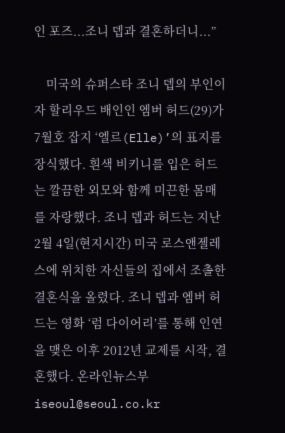인 포즈...조니 뎁과 결혼하더니...”

    미국의 슈퍼스타 조니 뎁의 부인이자 할리우드 배인인 엠버 허드(29)가 7월호 잡지 ‘엘르(Elle)’의 표지를 장식했다. 흰색 비키니를 입은 허드는 깔끔한 외모와 함께 미끈한 몸매를 자랑했다. 조니 뎁과 허드는 지난 2월 4일(현지시간) 미국 로스앤젤레스에 위치한 자신들의 집에서 조촐한 결혼식을 올렸다. 조니 뎁과 엠버 허드는 영화 ‘럼 다이어리’를 통해 인연을 맺은 이후 2012년 교제를 시작, 결혼했다. 온라인뉴스부 iseoul@seoul.co.kr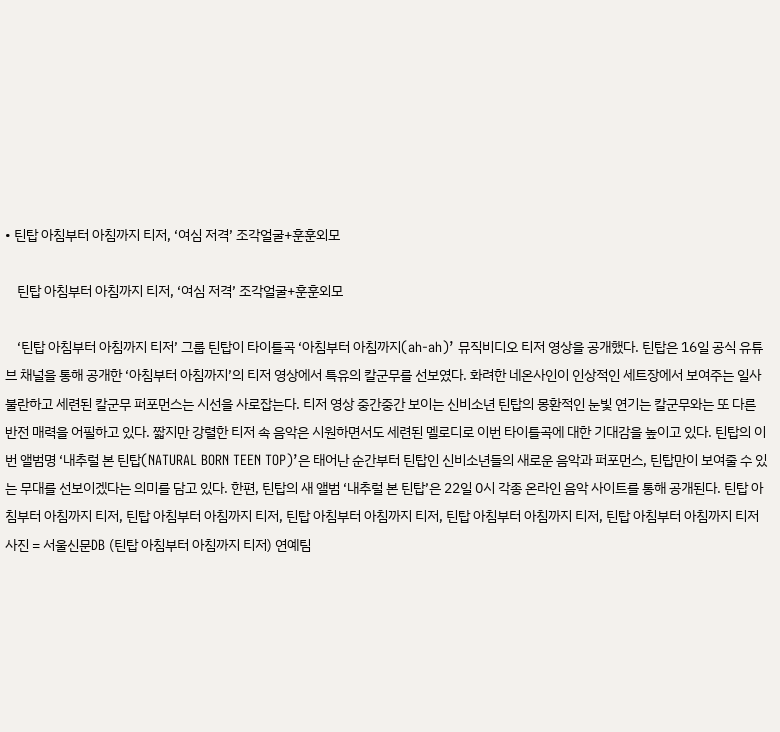• 틴탑 아침부터 아침까지 티저, ‘여심 저격’ 조각얼굴+훈훈외모

    틴탑 아침부터 아침까지 티저, ‘여심 저격’ 조각얼굴+훈훈외모

    ‘틴탑 아침부터 아침까지 티저’ 그룹 틴탑이 타이틀곡 ‘아침부터 아침까지(ah-ah)’ 뮤직비디오 티저 영상을 공개했다. 틴탑은 16일 공식 유튜브 채널을 통해 공개한 ‘아침부터 아침까지’의 티저 영상에서 특유의 칼군무를 선보였다. 화려한 네온사인이 인상적인 세트장에서 보여주는 일사불란하고 세련된 칼군무 퍼포먼스는 시선을 사로잡는다. 티저 영상 중간중간 보이는 신비소년 틴탑의 몽환적인 눈빛 연기는 칼군무와는 또 다른 반전 매력을 어필하고 있다. 짧지만 강렬한 티저 속 음악은 시원하면서도 세련된 멜로디로 이번 타이틀곡에 대한 기대감을 높이고 있다. 틴탑의 이번 앨범명 ‘내추럴 본 틴탑(NATURAL BORN TEEN TOP)’은 태어난 순간부터 틴탑인 신비소년들의 새로운 음악과 퍼포먼스, 틴탑만이 보여줄 수 있는 무대를 선보이겠다는 의미를 담고 있다. 한편, 틴탑의 새 앨범 ‘내추럴 본 틴탑’은 22일 0시 각종 온라인 음악 사이트를 통해 공개된다. 틴탑 아침부터 아침까지 티저, 틴탑 아침부터 아침까지 티저, 틴탑 아침부터 아침까지 티저, 틴탑 아침부터 아침까지 티저, 틴탑 아침부터 아침까지 티저 사진 = 서울신문DB (틴탑 아침부터 아침까지 티저) 연예팀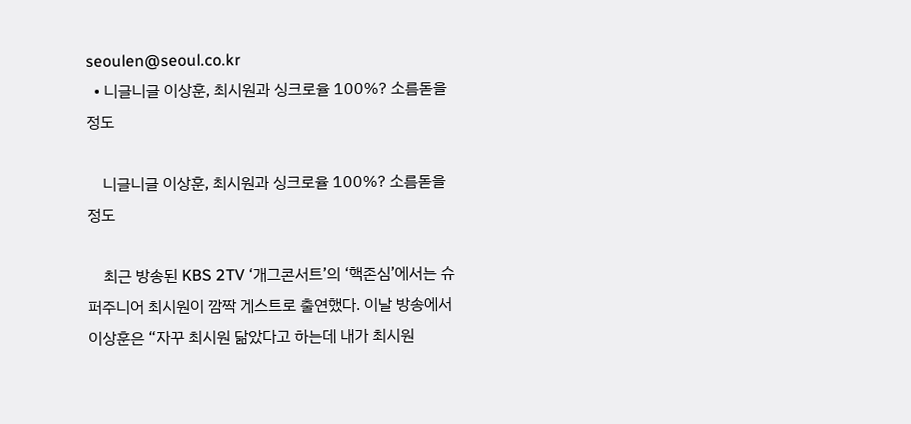seoulen@seoul.co.kr
  • 니글니글 이상훈, 최시원과 싱크로율 100%? 소름돋을 정도

    니글니글 이상훈, 최시원과 싱크로율 100%? 소름돋을 정도

    최근 방송된 KBS 2TV ‘개그콘서트’의 ‘핵존심’에서는 슈퍼주니어 최시원이 깜짝 게스트로 출연했다. 이날 방송에서 이상훈은 “자꾸 최시원 닮았다고 하는데 내가 최시원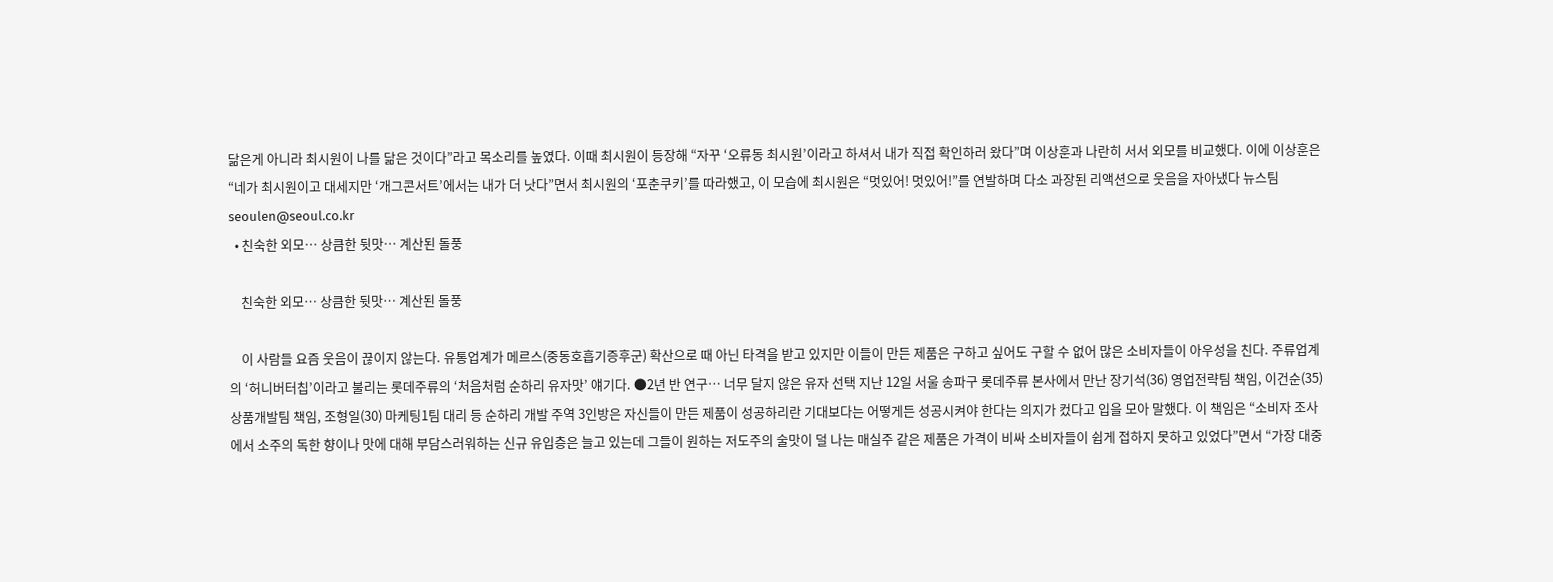닮은게 아니라 최시원이 나를 닮은 것이다”라고 목소리를 높였다. 이때 최시원이 등장해 “자꾸 ‘오류동 최시원’이라고 하셔서 내가 직접 확인하러 왔다”며 이상훈과 나란히 서서 외모를 비교했다. 이에 이상훈은 “네가 최시원이고 대세지만 ‘개그콘서트’에서는 내가 더 낫다”면서 최시원의 ‘포춘쿠키’를 따라했고, 이 모습에 최시원은 “멋있어! 멋있어!”를 연발하며 다소 과장된 리액션으로 웃음을 자아냈다 뉴스팀 seoulen@seoul.co.kr
  • 친숙한 외모… 상큼한 뒷맛… 계산된 돌풍

    친숙한 외모… 상큼한 뒷맛… 계산된 돌풍

    이 사람들 요즘 웃음이 끊이지 않는다. 유통업계가 메르스(중동호흡기증후군) 확산으로 때 아닌 타격을 받고 있지만 이들이 만든 제품은 구하고 싶어도 구할 수 없어 많은 소비자들이 아우성을 친다. 주류업계의 ‘허니버터칩’이라고 불리는 롯데주류의 ‘처음처럼 순하리 유자맛’ 얘기다. ●2년 반 연구… 너무 달지 않은 유자 선택 지난 12일 서울 송파구 롯데주류 본사에서 만난 장기석(36) 영업전략팀 책임, 이건순(35) 상품개발팀 책임, 조형일(30) 마케팅1팀 대리 등 순하리 개발 주역 3인방은 자신들이 만든 제품이 성공하리란 기대보다는 어떻게든 성공시켜야 한다는 의지가 컸다고 입을 모아 말했다. 이 책임은 “소비자 조사에서 소주의 독한 향이나 맛에 대해 부담스러워하는 신규 유입층은 늘고 있는데 그들이 원하는 저도주의 술맛이 덜 나는 매실주 같은 제품은 가격이 비싸 소비자들이 쉽게 접하지 못하고 있었다”면서 “가장 대중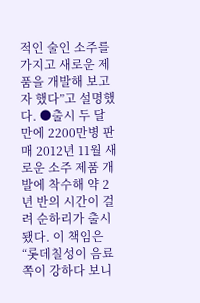적인 술인 소주를 가지고 새로운 제품을 개발해 보고자 했다”고 설명했다. ●출시 두 달 만에 2200만병 판매 2012년 11월 새로운 소주 제품 개발에 착수해 약 2년 반의 시간이 걸려 순하리가 출시됐다. 이 책임은 “롯데칠성이 음료 쪽이 강하다 보니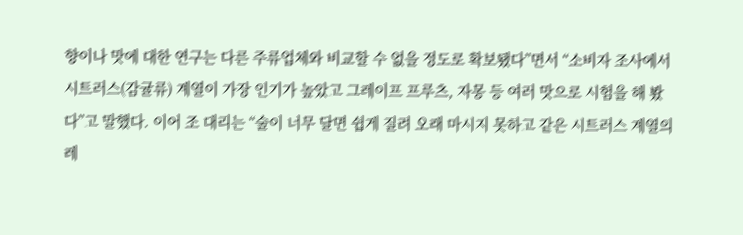향이나 맛에 대한 연구는 다른 주류업체와 비교할 수 없을 정도로 확보됐다”면서 “소비자 조사에서 시트러스(감귤류) 계열이 가장 인기가 높았고 그레이프 프루츠, 자몽 등 여러 맛으로 시험을 해 봤다”고 말했다. 이어 조 대리는 “술이 너무 달면 쉽게 질려 오래 마시지 못하고 같은 시트러스 계열의 레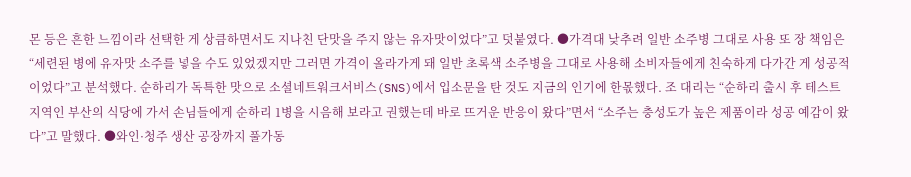몬 등은 흔한 느낌이라 선택한 게 상큼하면서도 지나친 단맛을 주지 않는 유자맛이었다”고 덧붙였다. ●가격대 낮추려 일반 소주병 그대로 사용 또 장 책임은 “세련된 병에 유자맛 소주를 넣을 수도 있었겠지만 그러면 가격이 올라가게 돼 일반 초록색 소주병을 그대로 사용해 소비자들에게 친숙하게 다가간 게 성공적이었다”고 분석했다. 순하리가 독특한 맛으로 소셜네트워크서비스(SNS)에서 입소문을 탄 것도 지금의 인기에 한몫했다. 조 대리는 “순하리 출시 후 테스트 지역인 부산의 식당에 가서 손님들에게 순하리 1병을 시음해 보라고 권했는데 바로 뜨거운 반응이 왔다”면서 “소주는 충성도가 높은 제품이라 성공 예감이 왔다”고 말했다. ●와인·청주 생산 공장까지 풀가동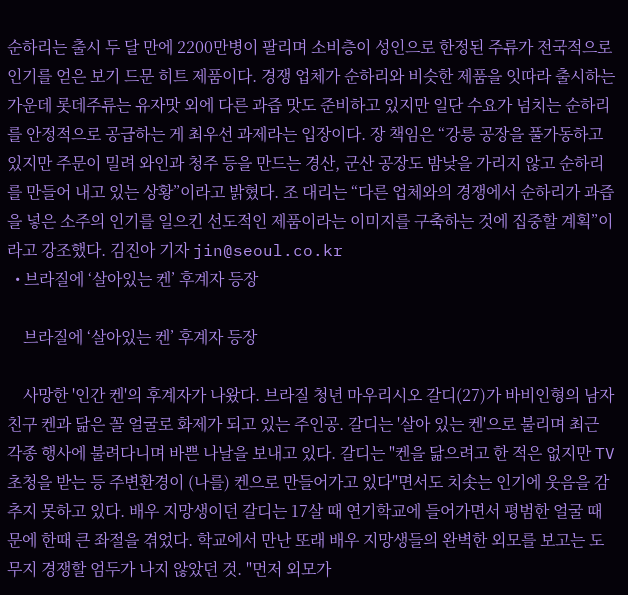순하리는 출시 두 달 만에 2200만병이 팔리며 소비층이 성인으로 한정된 주류가 전국적으로 인기를 얻은 보기 드문 히트 제품이다. 경쟁 업체가 순하리와 비슷한 제품을 잇따라 출시하는 가운데 롯데주류는 유자맛 외에 다른 과즙 맛도 준비하고 있지만 일단 수요가 넘치는 순하리를 안정적으로 공급하는 게 최우선 과제라는 입장이다. 장 책임은 “강릉 공장을 풀가동하고 있지만 주문이 밀려 와인과 청주 등을 만드는 경산, 군산 공장도 밤낮을 가리지 않고 순하리를 만들어 내고 있는 상황”이라고 밝혔다. 조 대리는 “다른 업체와의 경쟁에서 순하리가 과즙을 넣은 소주의 인기를 일으킨 선도적인 제품이라는 이미지를 구축하는 것에 집중할 계획”이라고 강조했다. 김진아 기자 jin@seoul.co.kr
  • 브라질에 ‘살아있는 켄’ 후계자 등장

    브라질에 ‘살아있는 켄’ 후계자 등장

    사망한 '인간 켄'의 후계자가 나왔다. 브라질 청년 마우리시오 갈디(27)가 바비인형의 남자친구 켄과 닮은 꼴 얼굴로 화제가 되고 있는 주인공. 갈디는 '살아 있는 켄'으로 불리며 최근 각종 행사에 불려다니며 바쁜 나날을 보내고 있다. 갈디는 "켄을 닮으려고 한 적은 없지만 TV 초청을 받는 등 주변환경이 (나를) 켄으로 만들어가고 있다"면서도 치솟는 인기에 웃음을 감추지 못하고 있다. 배우 지망생이던 갈디는 17살 때 연기학교에 들어가면서 평범한 얼굴 때문에 한때 큰 좌절을 겪었다. 학교에서 만난 또래 배우 지망생들의 완벽한 외모를 보고는 도무지 경쟁할 엄두가 나지 않았던 것. "먼저 외모가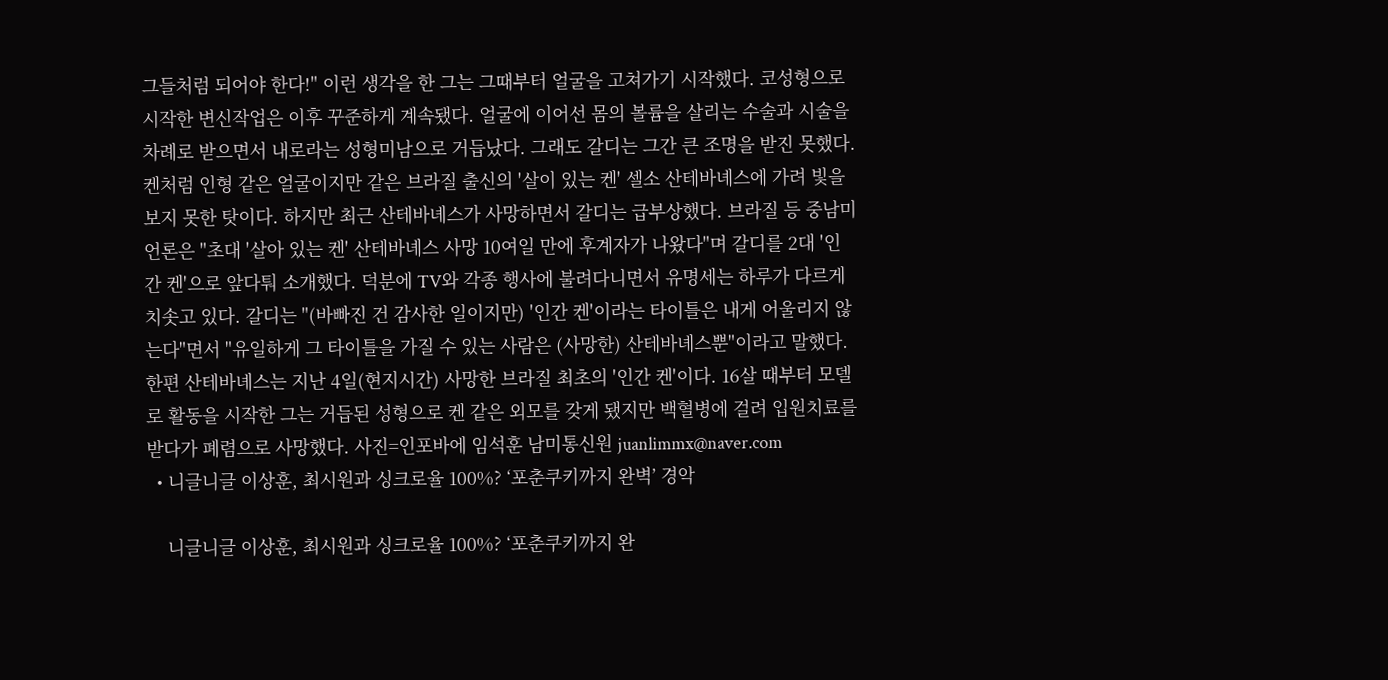그들처럼 되어야 한다!" 이런 생각을 한 그는 그때부터 얼굴을 고쳐가기 시작했다. 코성형으로 시작한 변신작업은 이후 꾸준하게 계속됐다. 얼굴에 이어선 몸의 볼륨을 살리는 수술과 시술을 차례로 받으면서 내로라는 성형미남으로 거듭났다. 그래도 갈디는 그간 큰 조명을 받진 못했다. 켄처럼 인형 같은 얼굴이지만 같은 브라질 출신의 '살이 있는 켄' 셀소 산테바녜스에 가려 빛을 보지 못한 탓이다. 하지만 최근 산테바녜스가 사망하면서 갈디는 급부상했다. 브라질 등 중남미 언론은 "초대 '살아 있는 켄' 산테바녜스 사망 10여일 만에 후계자가 나왔다"며 갈디를 2대 '인간 켄'으로 앞다퉈 소개했다. 덕분에 TV와 각종 행사에 불려다니면서 유명세는 하루가 다르게 치솟고 있다. 갈디는 "(바빠진 건 감사한 일이지만) '인간 켄'이라는 타이틀은 내게 어울리지 않는다"면서 "유일하게 그 타이틀을 가질 수 있는 사람은 (사망한) 산테바녜스뿐"이라고 말했다. 한편 산테바녜스는 지난 4일(현지시간) 사망한 브라질 최초의 '인간 켄'이다. 16살 때부터 모델로 활동을 시작한 그는 거듭된 성형으로 켄 같은 외모를 갖게 됐지만 백혈병에 걸려 입원치료를 받다가 폐렴으로 사망했다. 사진=인포바에 임석훈 남미통신원 juanlimmx@naver.com
  • 니글니글 이상훈, 최시원과 싱크로율 100%? ‘포춘쿠키까지 완벽’ 경악

    니글니글 이상훈, 최시원과 싱크로율 100%? ‘포춘쿠키까지 완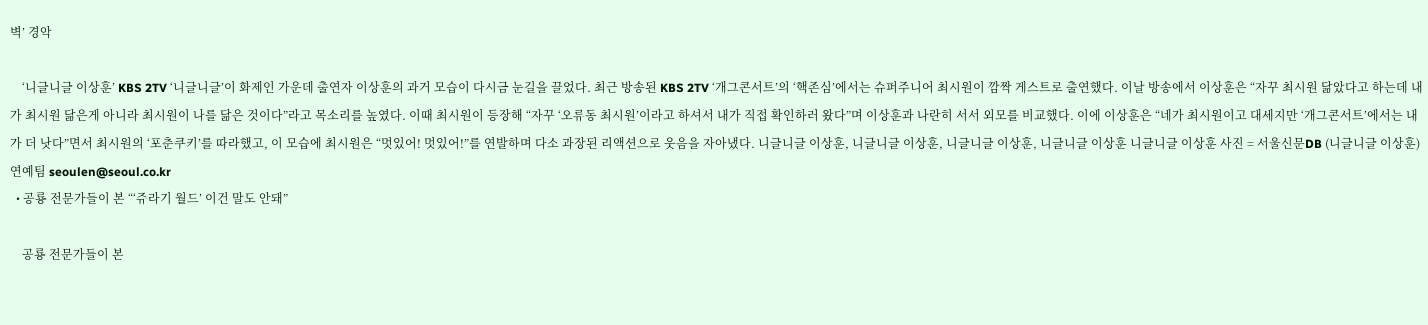벽’ 경악

    ‘니글니글 이상훈’ KBS 2TV ‘니글니글’이 화제인 가운데 출연자 이상훈의 과거 모습이 다시금 눈길을 끌었다. 최근 방송된 KBS 2TV ‘개그콘서트’의 ‘핵존심’에서는 슈퍼주니어 최시원이 깜짝 게스트로 출연했다. 이날 방송에서 이상훈은 “자꾸 최시원 닮았다고 하는데 내가 최시원 닮은게 아니라 최시원이 나를 닮은 것이다”라고 목소리를 높였다. 이때 최시원이 등장해 “자꾸 ‘오류동 최시원’이라고 하셔서 내가 직접 확인하러 왔다”며 이상훈과 나란히 서서 외모를 비교했다. 이에 이상훈은 “네가 최시원이고 대세지만 ‘개그콘서트’에서는 내가 더 낫다”면서 최시원의 ‘포춘쿠키’를 따라했고, 이 모습에 최시원은 “멋있어! 멋있어!”를 연발하며 다소 과장된 리액션으로 웃음을 자아냈다. 니글니글 이상훈, 니글니글 이상훈, 니글니글 이상훈, 니글니글 이상훈 니글니글 이상훈 사진 = 서울신문DB (니글니글 이상훈) 연예팀 seoulen@seoul.co.kr
  • 공룡 전문가들이 본 “‘쥬라기 월드’ 이건 말도 안돼”

    공룡 전문가들이 본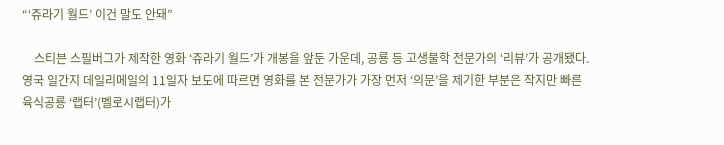“‘쥬라기 월드’ 이건 말도 안돼”

    스티븐 스필버그가 제작한 영화 ‘쥬라기 월드’가 개봉을 앞둔 가운데, 공룡 등 고생물학 전문가의 ‘리뷰’가 공개됐다. 영국 일간지 데일리메일의 11일자 보도에 따르면 영화를 본 전문가가 가장 먼저 ‘의문’을 제기한 부분은 작지만 빠른 육식공룡 ‘랩터’(벨로시랩터)가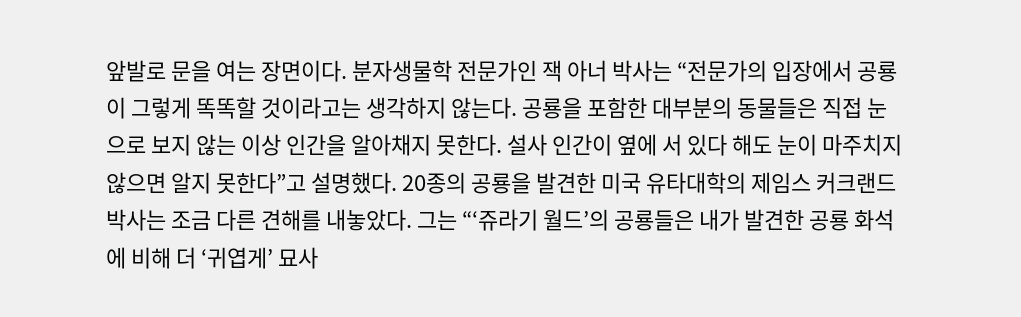앞발로 문을 여는 장면이다. 분자생물학 전문가인 잭 아너 박사는 “전문가의 입장에서 공룡이 그렇게 똑똑할 것이라고는 생각하지 않는다. 공룡을 포함한 대부분의 동물들은 직접 눈으로 보지 않는 이상 인간을 알아채지 못한다. 설사 인간이 옆에 서 있다 해도 눈이 마주치지 않으면 알지 못한다”고 설명했다. 20종의 공룡을 발견한 미국 유타대학의 제임스 커크랜드 박사는 조금 다른 견해를 내놓았다. 그는 “‘쥬라기 월드’의 공룡들은 내가 발견한 공룡 화석에 비해 더 ‘귀엽게’ 묘사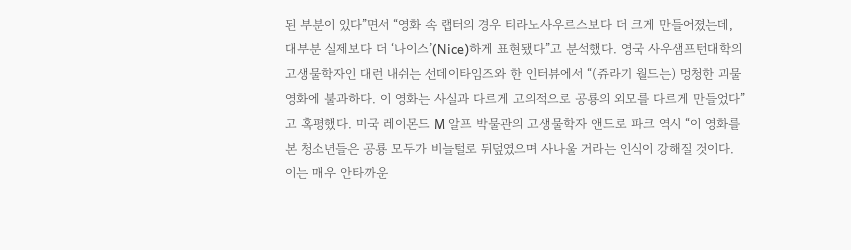된 부분이 있다”면서 “영화 속 랩터의 경우 티라노사우르스보다 더 크게 만들어졌는데, 대부분 실제보다 더 ‘나이스’(Nice)하게 표현됐다”고 분석했다. 영국 사우샘프턴대학의 고생물학자인 대런 내쉬는 선데이타임즈와 한 인터뷰에서 “(쥬라기 월드는) 멍청한 괴물 영화에 불과하다. 이 영화는 사실과 다르게 고의적으로 공룡의 외모를 다르게 만들었다”고 혹평했다. 미국 레이몬드 M 알프 박물관의 고생물학자 앤드로 파크 역시 “이 영화를 본 청소년들은 공룡 모두가 비늘털로 뒤덮였으며 사나울 거라는 인식이 강해질 것이다. 이는 매우 안타까운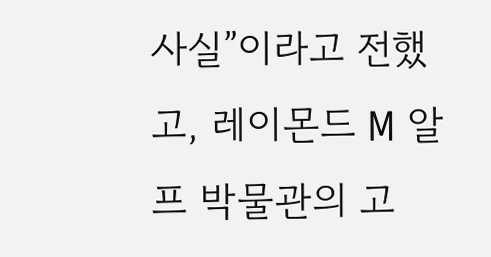사실”이라고 전했고, 레이몬드 M 알프 박물관의 고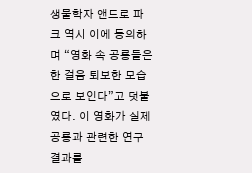생물학자 앤드로 파크 역시 이에 동의하며 “영화 속 공룡들은 한 걸음 퇴보한 모습으로 보인다”고 덧붙였다. 이 영화가 실제 공룡과 관련한 연구결과를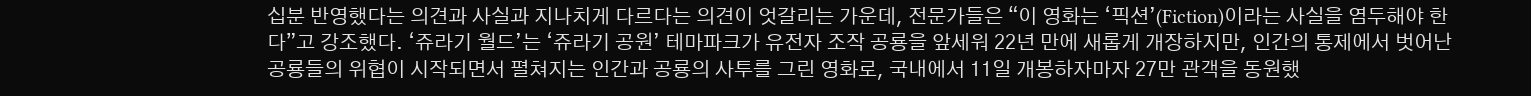십분 반영했다는 의견과 사실과 지나치게 다르다는 의견이 엇갈리는 가운데, 전문가들은 “이 영화는 ‘픽션’(Fiction)이라는 사실을 염두해야 한다”고 강조했다. ‘쥬라기 월드’는 ‘쥬라기 공원’ 테마파크가 유전자 조작 공룡을 앞세워 22년 만에 새롭게 개장하지만, 인간의 통제에서 벗어난 공룡들의 위협이 시작되면서 펼쳐지는 인간과 공룡의 사투를 그린 영화로, 국내에서 11일 개봉하자마자 27만 관객을 동원했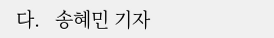다.   송혜민 기자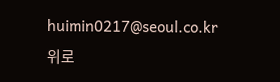huimin0217@seoul.co.kr
위로